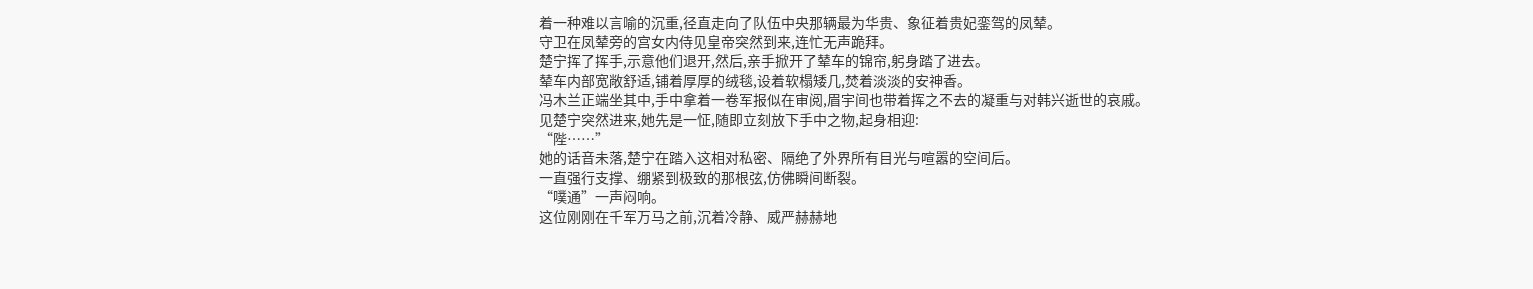着一种难以言喻的沉重,径直走向了队伍中央那辆最为华贵、象征着贵妃銮驾的凤辇。
守卫在凤辇旁的宫女内侍见皇帝突然到来,连忙无声跪拜。
楚宁挥了挥手,示意他们退开,然后,亲手掀开了辇车的锦帘,躬身踏了进去。
辇车内部宽敞舒适,铺着厚厚的绒毯,设着软榻矮几,焚着淡淡的安神香。
冯木兰正端坐其中,手中拿着一卷军报似在审阅,眉宇间也带着挥之不去的凝重与对韩兴逝世的哀戚。
见楚宁突然进来,她先是一怔,随即立刻放下手中之物,起身相迎:
“陛……”
她的话音未落,楚宁在踏入这相对私密、隔绝了外界所有目光与喧嚣的空间后。
一直强行支撑、绷紧到极致的那根弦,仿佛瞬间断裂。
“噗通”一声闷响。
这位刚刚在千军万马之前,沉着冷静、威严赫赫地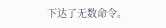下达了无数命令。